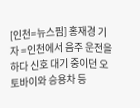[인천=뉴스핌] 홍재경 기자 =인천에서 음주 운전을 하다 신호 대기 중이던 오토바이와 승용차 등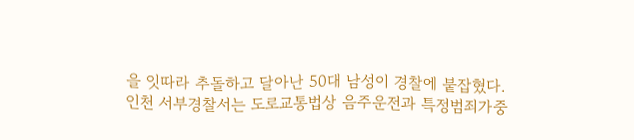을 잇따라 추돌하고 달아난 50대 남성이 경찰에 붙잡혔다.
인천 서부경찰서는 도로교통법상 음주운전과 특정범죄가중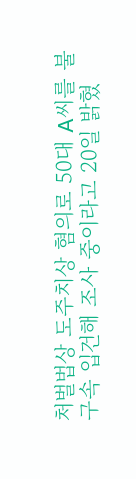처벌법상 도주치상 혐의로 50대 A씨를 불구속 입건해 조사 중이라고 20일 밝혔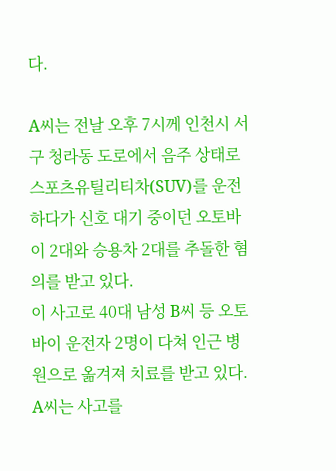다.

A씨는 전날 오후 7시께 인천시 서구 청라동 도로에서 음주 상태로 스포츠유틸리티차(SUV)를 운전하다가 신호 대기 중이던 오토바이 2대와 승용차 2대를 추돌한 혐의를 받고 있다.
이 사고로 40대 남성 B씨 등 오토바이 운전자 2명이 다쳐 인근 병원으로 옮겨져 치료를 받고 있다.
A씨는 사고를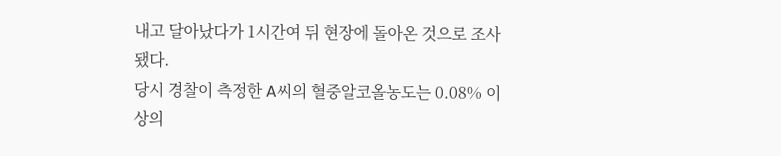내고 달아났다가 1시간여 뒤 현장에 돌아온 것으로 조사됐다.
당시 경찰이 측정한 A씨의 혈중알코올농도는 0.08% 이상의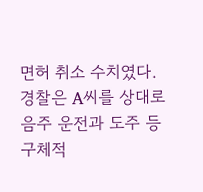면허 취소 수치였다.
경찰은 A씨를 상대로 음주 운전과 도주 등 구체적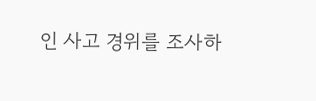인 사고 경위를 조사하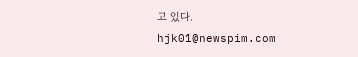고 있다.
hjk01@newspim.com